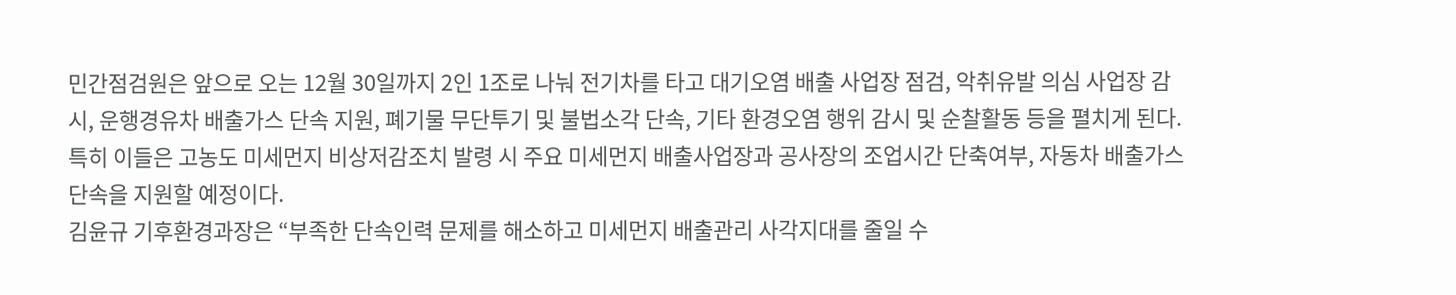민간점검원은 앞으로 오는 12월 30일까지 2인 1조로 나눠 전기차를 타고 대기오염 배출 사업장 점검, 악취유발 의심 사업장 감시, 운행경유차 배출가스 단속 지원, 폐기물 무단투기 및 불법소각 단속, 기타 환경오염 행위 감시 및 순찰활동 등을 펼치게 된다.
특히 이들은 고농도 미세먼지 비상저감조치 발령 시 주요 미세먼지 배출사업장과 공사장의 조업시간 단축여부, 자동차 배출가스 단속을 지원할 예정이다.
김윤규 기후환경과장은 “부족한 단속인력 문제를 해소하고 미세먼지 배출관리 사각지대를 줄일 수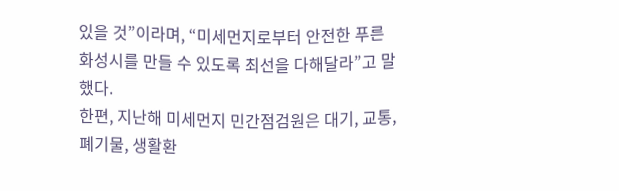있을 것”이라며, “미세먼지로부터 안전한 푸른 화성시를 만들 수 있도록 최선을 다해달라”고 말했다.
한편, 지난해 미세먼지 민간점검원은 대기, 교통, 폐기물, 생활환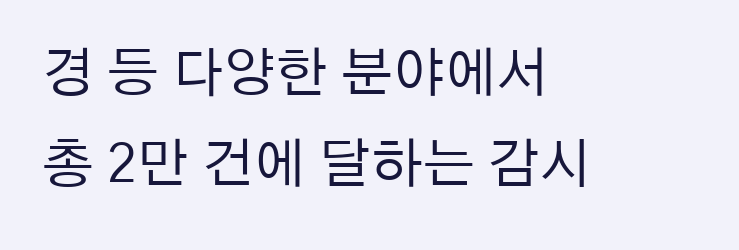경 등 다양한 분야에서 총 2만 건에 달하는 감시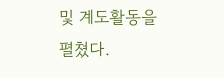및 계도활동을 펼쳤다.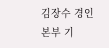김장수 경인본부 기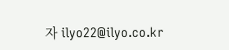자 ilyo22@ilyo.co.kr